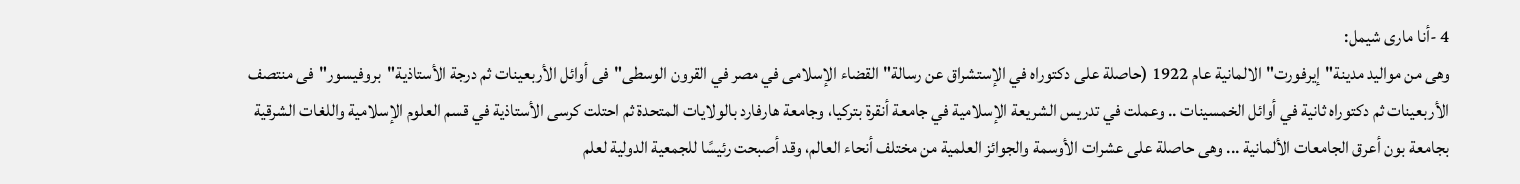4 -أنا مارى شيمل:
وهى من مواليد مدينة"إيرفورت"الالمانية عام 1922 (حاصلة على دكتوراه في الإستشراق عن رسالة"القضاء الإسلامى في مصر في القرون الوسطى"فى أوائل الأربعينات ثم درجة الأستاذية"بروفيسور"فى منتصف الأربعينات ثم دكتوراه ثانية في أوائل الخمسينات .. وعملت في تدريس الشريعة الإسلامية في جامعة أنقرة بتركيا، وجامعة هارفارد بالولايات المتحدة ثم احتلت كرسى الأستاذية في قسم العلوم الإسلامية واللغات الشرقية بجامعة بون أعرق الجامعات الألمانية ... وهى حاصلة على عشرات الأوسمة والجوائز العلمية من مختلف أنحاء العالم، وقد أصبحت رئيسًا للجمعية الدولية لعلم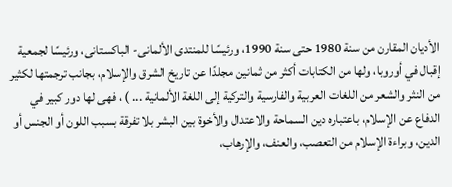الأديان المقارن من سنة 1980 حتى سنة 1990، ورئيسًا للمنتدى الألمانى- الباكستانى، ورئيسًا لجمعية إقبال في أوروبا، ولها من الكتابات أكثر من ثمانين مجلدًا عن تاريخ الشرق والإسلام، بجانب ترجمتها لكثير من النثر والشعر من اللغات العربية والفارسية والتركية إلى اللغة الألمانية ... ) ، فهى لها دور كبير في الدفاع عن الإسلام، باعتباره دين السماحة والاعتدال والأخوة بين البشر بلا تفرقة بسبب اللون أو الجنس أو الدين، وبراءة الإسلام من التعصب، والعنف، والإرهاب،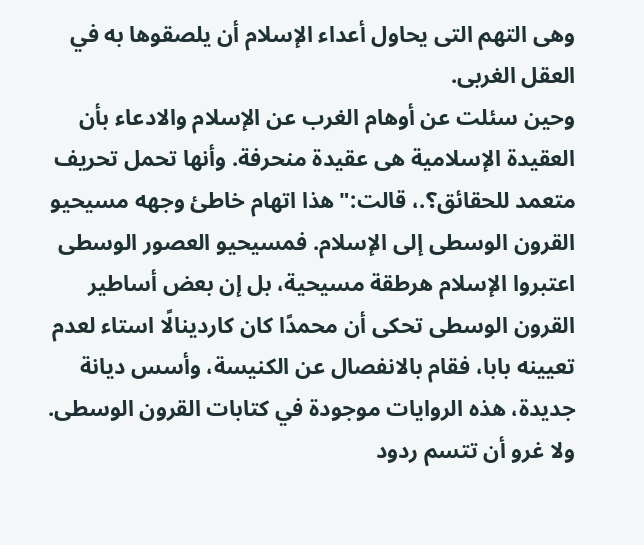وهى التهم التى يحاول أعداء الإسلام أن يلصقوها به في العقل الغربى.
وحين سئلت عن أوهام الغرب عن الإسلام والادعاء بأن العقيدة الإسلامية هى عقيدة منحرفة. وأنها تحمل تحريف متعمد للحقائق؟.، قالت:"هذا اتهام خاطئ وجهه مسيحيو القرون الوسطى إلى الإسلام. فمسيحيو العصور الوسطى اعتبروا الإسلام هرطقة مسيحية، بل إن بعض أساطير القرون الوسطى تحكى أن محمدًا كان كاردينالًا استاء لعدم تعيينه بابا، فقام بالانفصال عن الكنيسة، وأسس ديانة جديدة، هذه الروايات موجودة في كتابات القرون الوسطى. ولا غرو أن تتسم ردود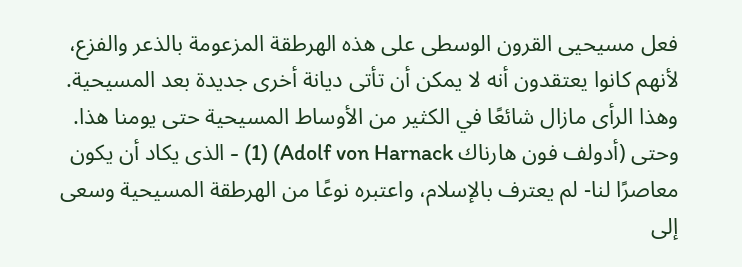فعل مسيحيى القرون الوسطى على هذه الهرطقة المزعومة بالذعر والفزع، لأنهم كانوا يعتقدون أنه لا يمكن أن تأتى ديانة أخرى جديدة بعد المسيحية. وهذا الرأى مازال شائعًا في الكثير من الأوساط المسيحية حتى يومنا هذا. وحتى (أدولف فون هارناك Adolf von Harnack) (1) - الذى يكاد أن يكون معاصرًا لنا- لم يعترف بالإسلام، واعتبره نوعًا من الهرطقة المسيحية وسعى إلى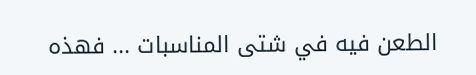الطعن فيه في شتى المناسبات ... فهذه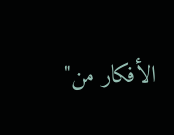الأفكار من"